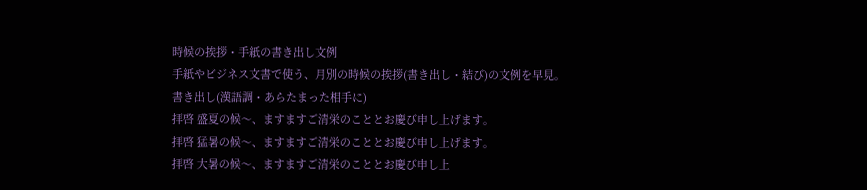時候の挨拶・手紙の書き出し文例
手紙やビジネス文書で使う、月別の時候の挨拶(書き出し・結び)の文例を早見。
書き出し(漢語調・あらたまった相手に)
拝啓 盛夏の候〜、ますますご清栄のこととお慶び申し上げます。
拝啓 猛暑の候〜、ますますご清栄のこととお慶び申し上げます。
拝啓 大暑の候〜、ますますご清栄のこととお慶び申し上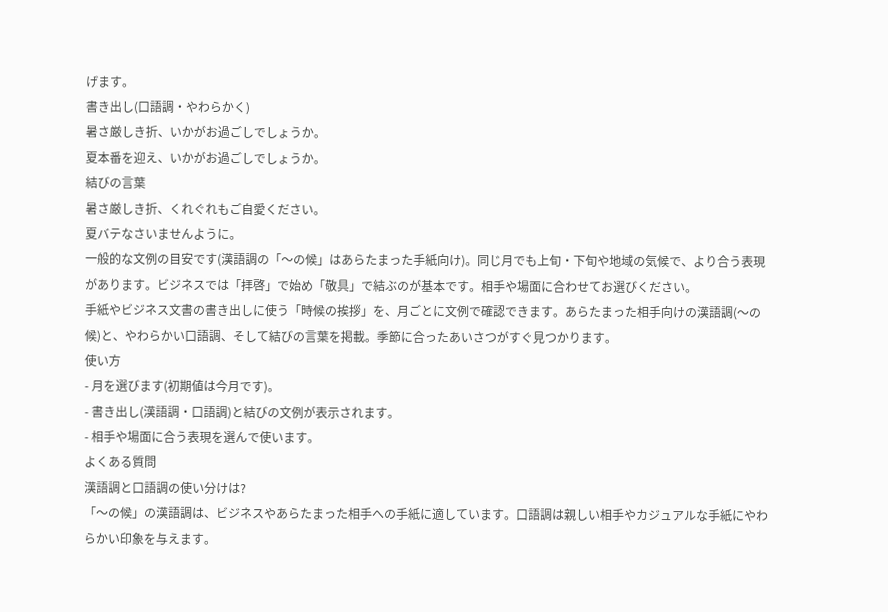げます。
書き出し(口語調・やわらかく)
暑さ厳しき折、いかがお過ごしでしょうか。
夏本番を迎え、いかがお過ごしでしょうか。
結びの言葉
暑さ厳しき折、くれぐれもご自愛ください。
夏バテなさいませんように。
一般的な文例の目安です(漢語調の「〜の候」はあらたまった手紙向け)。同じ月でも上旬・下旬や地域の気候で、より合う表現があります。ビジネスでは「拝啓」で始め「敬具」で結ぶのが基本です。相手や場面に合わせてお選びください。
手紙やビジネス文書の書き出しに使う「時候の挨拶」を、月ごとに文例で確認できます。あらたまった相手向けの漢語調(〜の候)と、やわらかい口語調、そして結びの言葉を掲載。季節に合ったあいさつがすぐ見つかります。
使い方
- 月を選びます(初期値は今月です)。
- 書き出し(漢語調・口語調)と結びの文例が表示されます。
- 相手や場面に合う表現を選んで使います。
よくある質問
漢語調と口語調の使い分けは?
「〜の候」の漢語調は、ビジネスやあらたまった相手への手紙に適しています。口語調は親しい相手やカジュアルな手紙にやわらかい印象を与えます。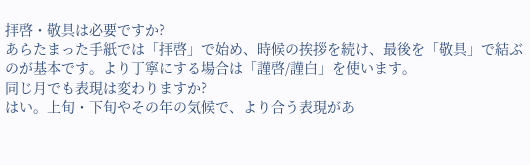拝啓・敬具は必要ですか?
あらたまった手紙では「拝啓」で始め、時候の挨拶を続け、最後を「敬具」で結ぶのが基本です。より丁寧にする場合は「謹啓/謹白」を使います。
同じ月でも表現は変わりますか?
はい。上旬・下旬やその年の気候で、より合う表現があ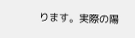ります。実際の陽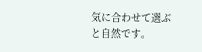気に合わせて選ぶと自然です。